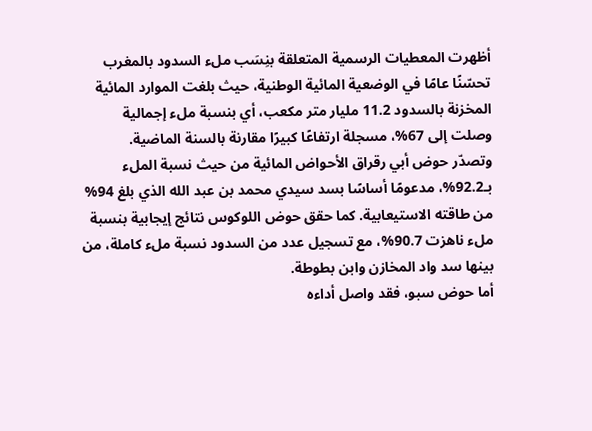أظهرت المعطيات الرسمية المتعلقة بنِسَب ملء السدود بالمغرب تحسّنًا عامًا في الوضعية المائية الوطنية، حيث بلغت الموارد المائية المخزنة بالسدود 11.2 مليار متر مكعب، أي بنسبة ملء إجمالية وصلت إلى 67%، مسجلة ارتفاعًا كبيرًا مقارنة بالسنة الماضية.
وتصدّر حوض أبي رقراق الأحواض المائية من حيث نسبة الملء بـ92.2%، مدعومًا أساسًا بسد سيدي محمد بن عبد الله الذي بلغ 94% من طاقته الاستيعابية. كما حقق حوض اللوكوس نتائج إيجابية بنسبة ملء ناهزت 90.7%، مع تسجيل عدد من السدود نسبة ملء كاملة، من بينها سد واد المخازن وابن بطوطة.
أما حوض سبو، فقد واصل أداءه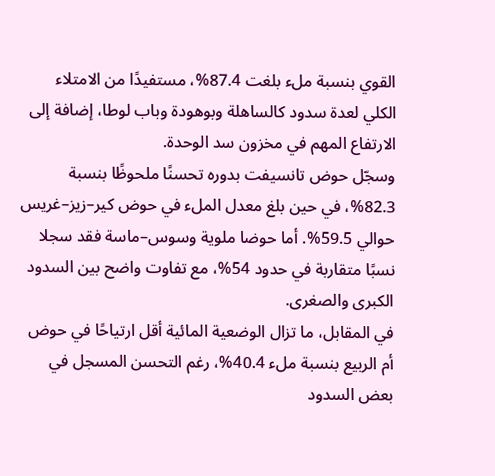القوي بنسبة ملء بلغت 87.4%، مستفيدًا من الامتلاء الكلي لعدة سدود كالساهلة وبوهودة وباب لوطا، إضافة إلى الارتفاع المهم في مخزون سد الوحدة.
وسجّل حوض تانسيفت بدوره تحسنًا ملحوظًا بنسبة 82.3%، في حين بلغ معدل الملء في حوض كير–زيز–غريس حوالي 59.5%. أما حوضا ملوية وسوس–ماسة فقد سجلا نسبًا متقاربة في حدود 54%، مع تفاوت واضح بين السدود الكبرى والصغرى.
في المقابل، ما تزال الوضعية المائية أقل ارتياحًا في حوض أم الربيع بنسبة ملء 40.4%، رغم التحسن المسجل في بعض السدود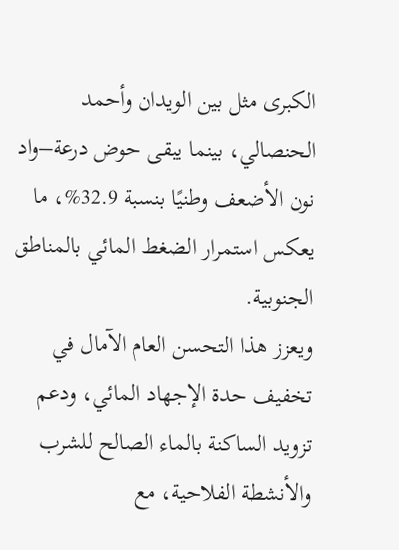الكبرى مثل بين الويدان وأحمد الحنصالي، بينما يبقى حوض درعة–واد نون الأضعف وطنيًا بنسبة 32.9%، ما يعكس استمرار الضغط المائي بالمناطق الجنوبية.
ويعزز هذا التحسن العام الآمال في تخفيف حدة الإجهاد المائي، ودعم تزويد الساكنة بالماء الصالح للشرب والأنشطة الفلاحية، مع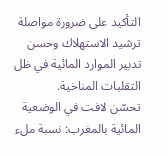التأكيد على ضرورة مواصلة ترشيد الاستهلاك وحسن تدبير الموارد المائية في ظل التقلبات المناخية.
تحسّن لافت في الوضعية المائية بالمغرب: نسبة ملء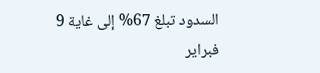السدود تبلغ 67% إلى غاية 9 فبراير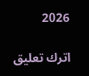2026

اترك تعليق